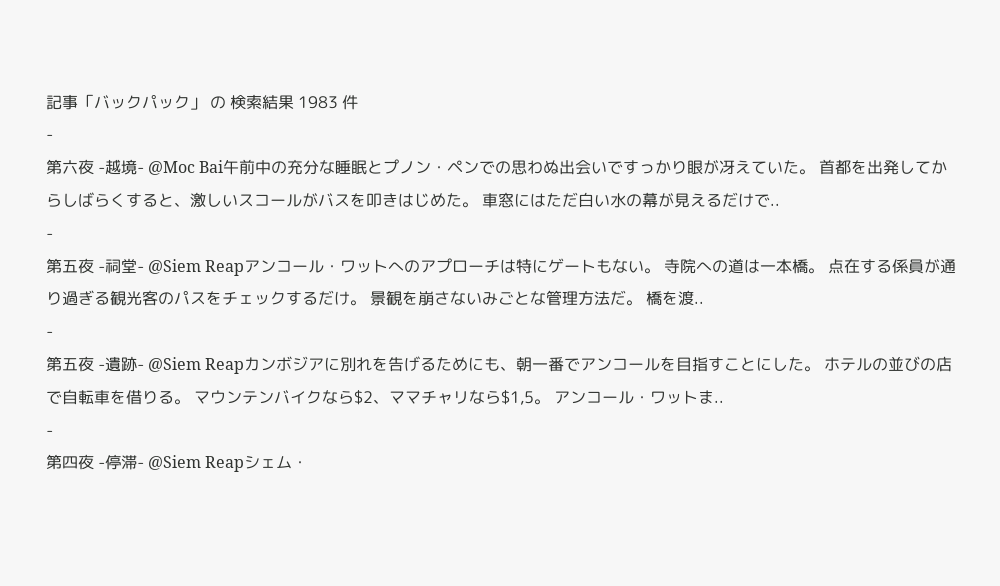記事「バックパック」 の 検索結果 1983 件
-
第六夜 -越境- @Moc Bai午前中の充分な睡眠とプノン・ペンでの思わぬ出会いですっかり眼が冴えていた。 首都を出発してからしばらくすると、激しいスコールがバスを叩きはじめた。 車窓にはただ白い水の幕が見えるだけで..
-
第五夜 -祠堂- @Siem Reapアンコール・ワットへのアプローチは特にゲートもない。 寺院への道は一本橋。 点在する係員が通り過ぎる観光客のパスをチェックするだけ。 景観を崩さないみごとな管理方法だ。 橋を渡..
-
第五夜 -遺跡- @Siem Reapカンボジアに別れを告げるためにも、朝一番でアンコールを目指すことにした。 ホテルの並びの店で自転車を借りる。 マウンテンバイクなら$2、ママチャリなら$1,5。 アンコール・ワットま..
-
第四夜 -停滞- @Siem Reapシェム・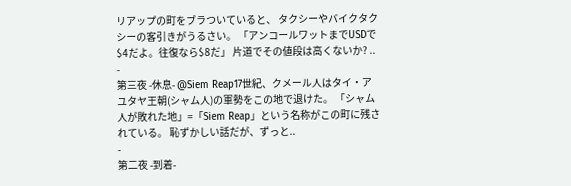リアップの町をブラついていると、 タクシーやバイクタクシーの客引きがうるさい。 「アンコールワットまでUSDで$4だよ。往復なら$8だ」 片道でその値段は高くないか? ..
-
第三夜 -休息- @Siem Reap17世紀、クメール人はタイ・アユタヤ王朝(シャム人)の軍勢をこの地で退けた。 「シャム人が敗れた地」=「Siem Reap」という名称がこの町に残されている。 恥ずかしい話だが、ずっと..
-
第二夜 -到着-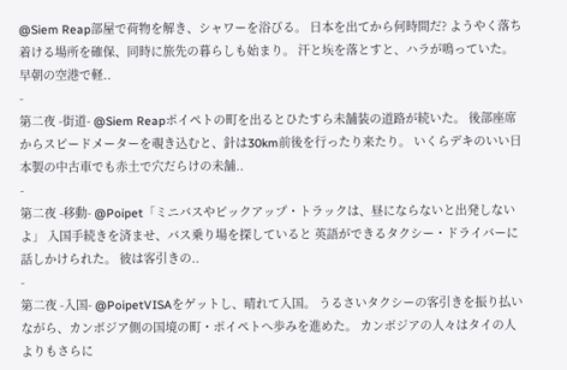@Siem Reap部屋で荷物を解き、シャワーを浴びる。 日本を出てから何時間だ? ようやく落ち着ける場所を確保、同時に旅先の暮らしも始まり。 汗と埃を落とすと、ハラが鳴っていた。 早朝の空港で軽..
-
第二夜 -街道- @Siem Reapポイペトの町を出るとひたすら未舗装の道路が続いた。 後部座席からスピードメーターを覗き込むと、針は30km前後を行ったり来たり。 いくらデキのいい日本製の中古車でも赤土で穴だらけの未舗..
-
第二夜 -移動- @Poipet「ミニバスやピックアップ・トラックは、昼にならないと出発しないよ」 入国手続きを済ませ、バス乗り場を探していると 英語ができるタクシー・ドライバーに話しかけられた。 彼は客引きの..
-
第二夜 -入国- @PoipetVISAをゲットし、晴れて入国。 うるさいタクシーの客引きを振り払いながら、カンボジア側の国境の町・ポイペトへ歩みを進めた。 カンボジアの人々はタイの人よりもさらに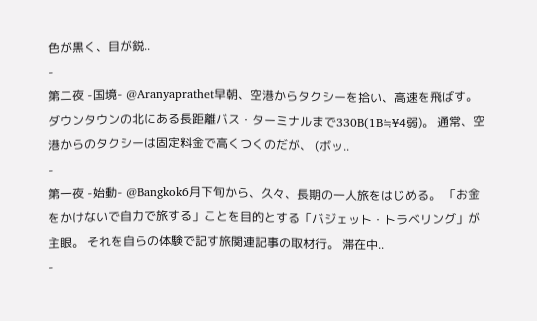色が黒く、目が鋭..
-
第二夜 -国境- @Aranyaprathet早朝、空港からタクシーを拾い、高速を飛ばす。 ダウンタウンの北にある長距離バス・ターミナルまで330B(1B≒¥4弱)。 通常、空港からのタクシーは固定料金で高くつくのだが、 (ボッ..
-
第一夜 -始動- @Bangkok6月下旬から、久々、長期の一人旅をはじめる。 「お金をかけないで自力で旅する」ことを目的とする「バジェット・トラベリング」が主眼。 それを自らの体験で記す旅関連記事の取材行。 滞在中..
-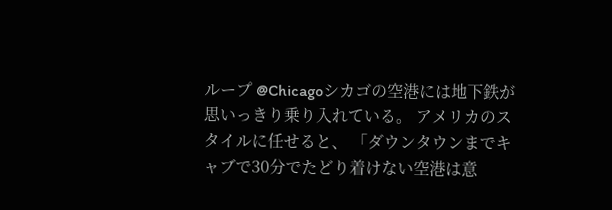ループ @Chicagoシカゴの空港には地下鉄が思いっきり乗り入れている。 アメリカのスタイルに任せると、 「ダウンタウンまでキャブで30分でたどり着けない空港は意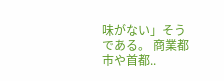味がない」そうである。 商業都市や首都..